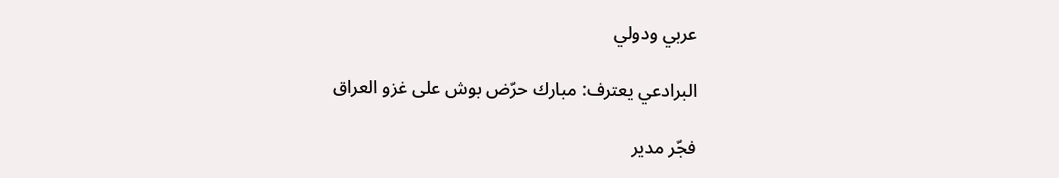عربي ودولي

البرادعي يعترف: مبارك حرّض بوش على غزو العراق

فجّر مدير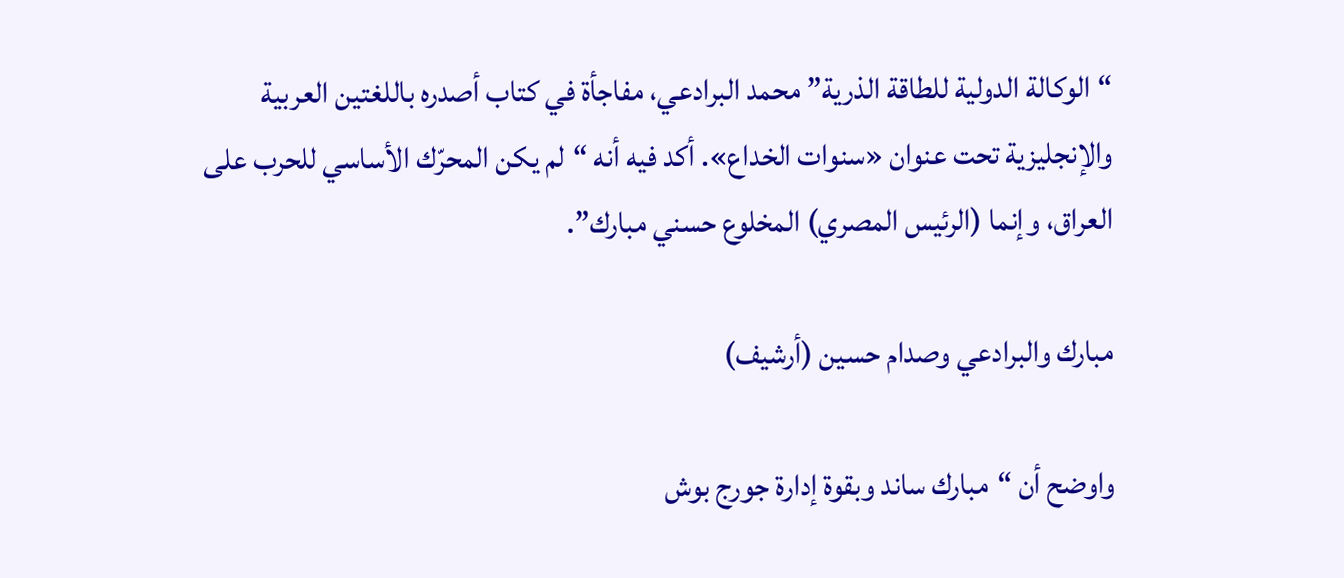“الوكالة الدولية للطاقة الذرية” محمد البرادعي، مفاجأة في كتاب أصدره باللغتين العربية والإنجليزية تحت عنوان «سنوات الخداع». أكد فيه أنه “لم يكن المحرّك الأساسي للحرب على العراق، وإنما (الرئيس المصري) المخلوع حسني مبارك”.

مبارك والبرادعي وصدام حسين (أرشيف)

واوضح أن “مبارك ساند وبقوة إدارة جورج بوش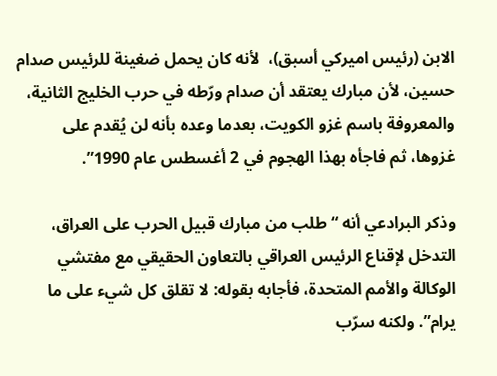الابن (رئيس اميركي أسبق)،  لأنه كان يحمل ضغينة للرئيس صدام حسين، لأن مبارك يعتقد أن صدام ورّطه في حرب الخليج الثانية، والمعروفة باسم غزو الكويت، بعدما وعده بأنه لن يُقدم على غزوها، ثم فاجأه بهذا الهجوم في 2 أغسطس عام 1990”.

وذكر البرادعي أنه “طلب من مبارك قبيل الحرب على العراق، التدخل لإقناع الرئيس العراقي بالتعاون الحقيقي مع مفتشي الوكالة والأمم المتحدة، فأجابه بقوله: لا تقلق كل شيء على ما يرام”. ولكنه سرّب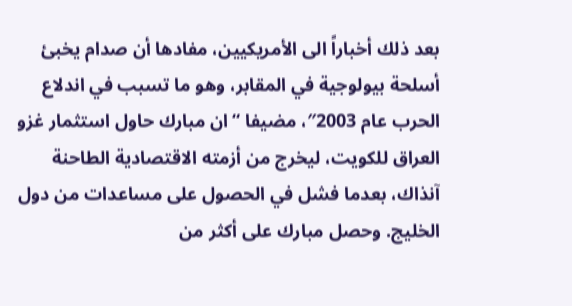بعد ذلك أخباراً الى الأمريكيين، مفادها أن صدام يخبئ أسلحة بيولوجية في المقابر، وهو ما تسبب في اندلاع الحرب عام 2003″، مضيفا “ان مبارك حاول استثمار غزو العراق للكويت، ليخرج من أزمته الاقتصادية الطاحنة آنذاك، بعدما فشل في الحصول على مساعدات من دول الخليج. وحصل مبارك على أكثر من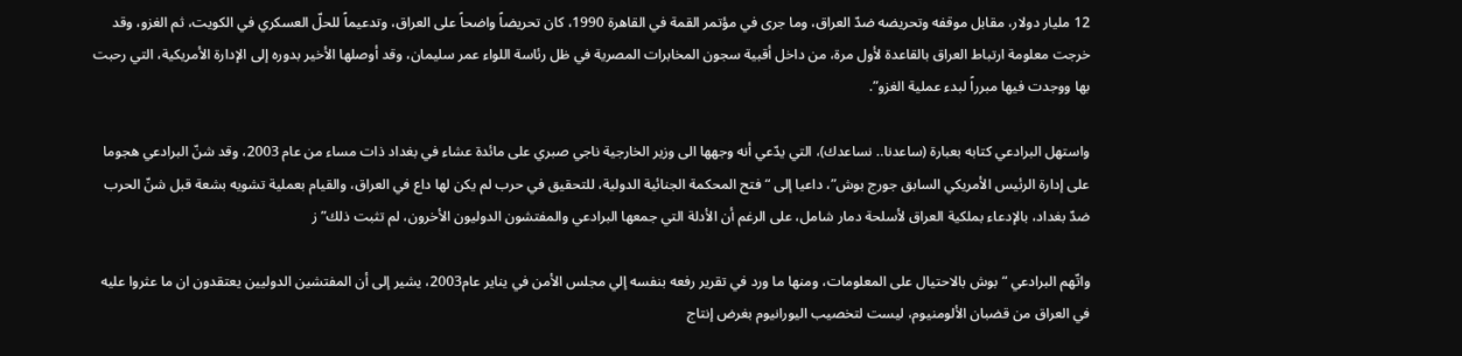12 مليار دولار، مقابل موقفه وتحريضه ضدّ العراق، وما جرى في مؤتمر القمة في القاهرة 1990، كان تحريضاً واضحاً على العراق، وتدعيماً للحلّ العسكري في الكويت، ثم الغزو، وقد خرجت معلومة ارتباط العراق بالقاعدة لأول مرة، من داخل أقبية سجون المخابرات المصرية في ظل رئاسة اللواء عمر سليمان، وقد أوصلها الأخير بدوره إلى الإدارة الأمريكية، التي رحبت بها ووجدت فيها مبرراً لبدء عملية الغزو”.

واستهل البرادعي كتابه بعبارة (ساعدنا.. نساعدك)، التي يدّعي أنه وجهها الى وزير الخارجية ناجي صبري على مائدة عشاء في بغداد ذات مساء من عام 2003، وقد شنّ البرادعي هجوما على إدارة الرئيس الأمريكي السابق جورج بوش”، داعيا إلى “فتح المحكمة الجنائية الدولية، للتحقيق في حرب لم يكن لها داع في العراق، والقيام بعملية تشويه بشعة قبل شنّ الحرب ضدّ بغداد، بالإدعاء بملكية العراق لأسلحة دمار شامل، على الرغم أن الأدلة التي جمعها البرادعي والمفتشون الدوليون الأخرون، لم تثبت ذلك”ز

واتّهم البرادعي “بوش بالاحتيال على المعلومات، ومنها ما ورد في تقرير رفعه بنفسه إلي مجلس الأمن في يناير عام2003، يشير إلى أن المفتشين الدوليين يعتقدون ان ما عثروا عليه في العراق من قضبان الألومنيوم، ليست لتخصيب اليورانيوم بغرض إنتاج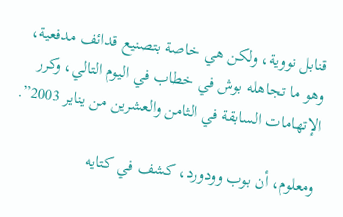قنابل نووية، ولكن هي خاصة بتصنيع قدائف مدفعية، وهو ما تجاهله بوش في خطاب في اليوم التالي، وكرر الإتهامات السابقة في الثامن والعشرين من يناير 2003”.

ومعلوم، أن بوب وودورد، كشف في كتايه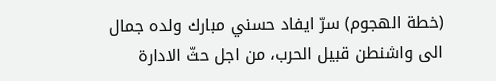(خطة الهجوم) سرّ ايفاد حسني مبارك ولده جمال الى واشنطن قبيل الحرب، من اجل حثّ الادارة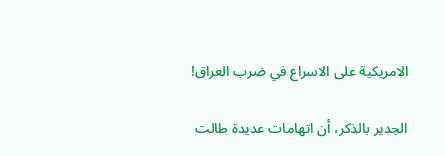الامريكية على الاسراع في ضرب العراق!

الجدير بالذكر، أن اتهامات عديدة طالت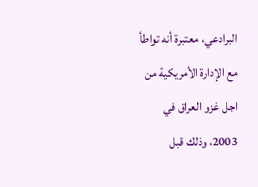البرادعي، معتبرة أنه تواطأ مع الإدارة الأمريكية من اجل غزو العراق في 2003، وذلك قبل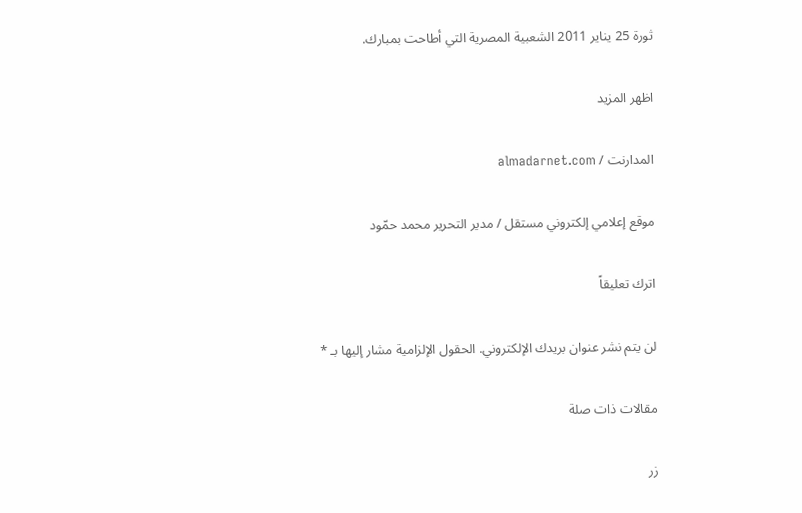ثورة 25 يناير 2011 الشعبية المصرية التي أطاحت بمبارك.

اظهر المزيد

المدارنت / almadarnet.com

موقع إعلامي إلكتروني مستقل / مدير التحرير محمد حمّود

اترك تعليقاً

لن يتم نشر عنوان بريدك الإلكتروني. الحقول الإلزامية مشار إليها بـ *

مقالات ذات صلة

زر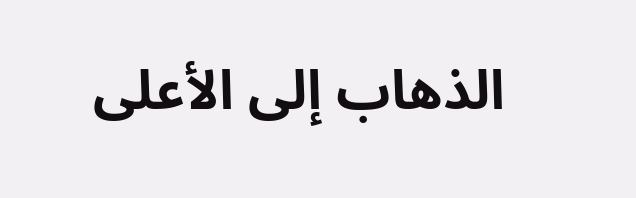الذهاب إلى الأعلى